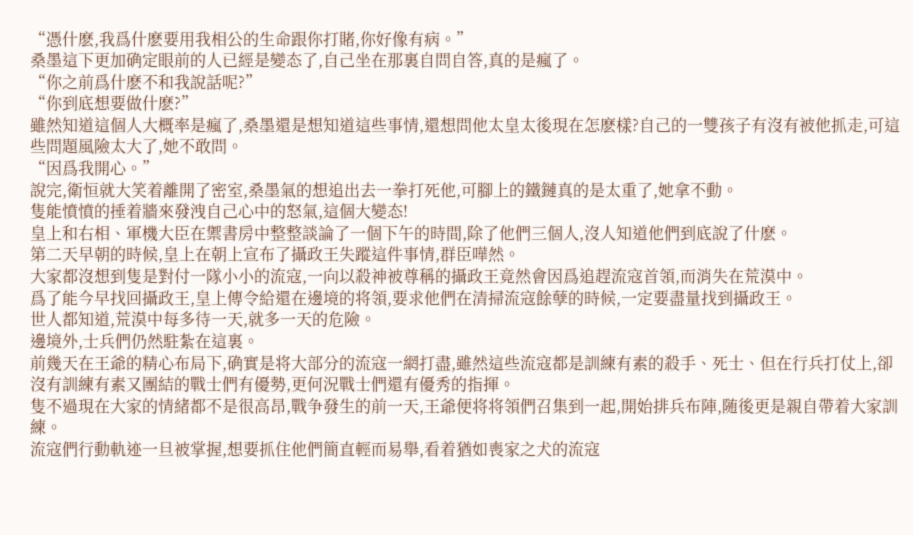“憑什麽,我爲什麽要用我相公的生命跟你打賭,你好像有病。”
桑墨這下更加确定眼前的人已經是變态了,自己坐在那裏自問自答,真的是瘋了。
“你之前爲什麽不和我說話呢?”
“你到底想要做什麽?”
雖然知道這個人大概率是瘋了,桑墨還是想知道這些事情,還想問他太皇太後現在怎麽樣?自己的一雙孩子有沒有被他抓走,可這些問題風險太大了,她不敢問。
“因爲我開心。”
說完,衛恒就大笑着離開了密室,桑墨氣的想追出去一拳打死他,可腳上的鐵鏈真的是太重了,她拿不動。
隻能憤憤的捶着牆來發洩自己心中的怒氣,這個大變态!
皇上和右相、軍機大臣在禦書房中整整談論了一個下午的時間,除了他們三個人,沒人知道他們到底說了什麽。
第二天早朝的時候,皇上在朝上宣布了攝政王失蹤這件事情,群臣嘩然。
大家都沒想到隻是對付一隊小小的流寇,一向以殺神被尊稱的攝政王竟然會因爲追趕流寇首領,而消失在荒漠中。
爲了能今早找回攝政王,皇上傳令給還在邊境的将領,要求他們在清掃流寇餘孽的時候,一定要盡量找到攝政王。
世人都知道,荒漠中每多待一天,就多一天的危險。
邊境外,士兵們仍然駐紮在這裏。
前幾天在王爺的精心布局下,确實是将大部分的流寇一網打盡,雖然這些流寇都是訓練有素的殺手、死士、但在行兵打仗上,卻沒有訓練有素又團結的戰士們有優勢,更何況戰士們還有優秀的指揮。
隻不過現在大家的情緒都不是很高昂,戰争發生的前一天,王爺便将将領們召集到一起,開始排兵布陣,随後更是親自帶着大家訓練。
流寇們行動軌迹一旦被掌握,想要抓住他們簡直輕而易舉,看着猶如喪家之犬的流寇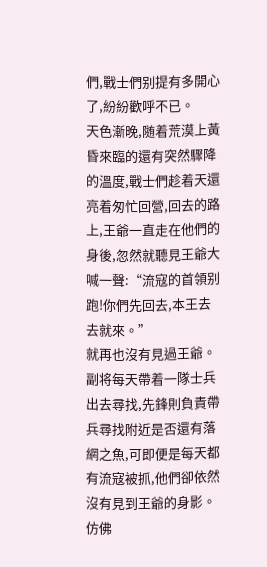們,戰士們别提有多開心了,紛紛歡呼不已。
天色漸晚,随着荒漠上黃昏來臨的還有突然驟降的溫度,戰士們趁着天還亮着匆忙回營,回去的路上,王爺一直走在他們的身後,忽然就聽見王爺大喊一聲:“流寇的首領别跑!你們先回去,本王去去就來。”
就再也沒有見過王爺。
副将每天帶着一隊士兵出去尋找,先鋒則負責帶兵尋找附近是否還有落網之魚,可即便是每天都有流寇被抓,他們卻依然沒有見到王爺的身影。
仿佛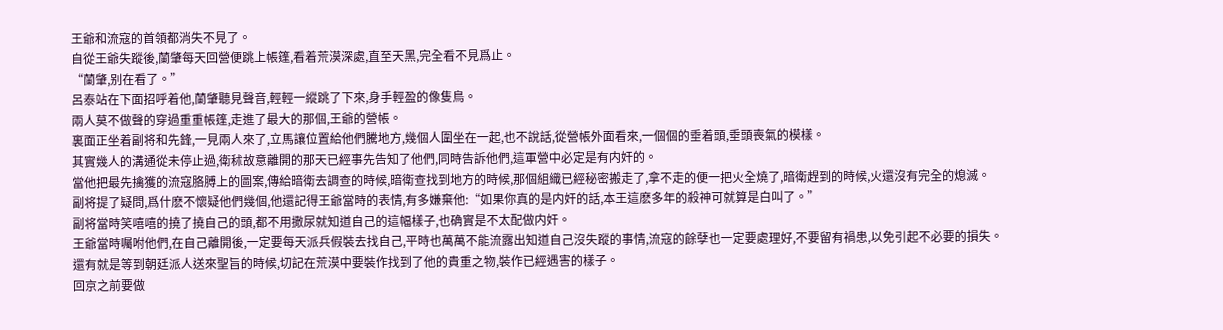王爺和流寇的首領都消失不見了。
自從王爺失蹤後,蘭肇每天回營便跳上帳篷,看着荒漠深處,直至天黑,完全看不見爲止。
“蘭肇,别在看了。”
呂泰站在下面招呼着他,蘭肇聽見聲音,輕輕一縱跳了下來,身手輕盈的像隻鳥。
兩人莫不做聲的穿過重重帳篷,走進了最大的那個,王爺的營帳。
裏面正坐着副将和先鋒,一見兩人來了,立馬讓位置給他們騰地方,幾個人圍坐在一起,也不說話,從營帳外面看來,一個個的垂着頭,垂頭喪氣的模樣。
其實幾人的溝通從未停止過,衛秫故意離開的那天已經事先告知了他們,同時告訴他們,這軍營中必定是有内奸的。
當他把最先擒獲的流寇胳膊上的圖案,傳給暗衛去調查的時候,暗衛查找到地方的時候,那個組織已經秘密搬走了,拿不走的便一把火全燒了,暗衛趕到的時候,火還沒有完全的熄滅。
副将提了疑問,爲什麽不懷疑他們幾個,他還記得王爺當時的表情,有多嫌棄他:“如果你真的是内奸的話,本王這麽多年的殺神可就算是白叫了。”
副将當時笑嘻嘻的撓了撓自己的頭,都不用撒尿就知道自己的這幅樣子,也确實是不太配做内奸。
王爺當時囑咐他們,在自己離開後,一定要每天派兵假裝去找自己,平時也萬萬不能流露出知道自己沒失蹤的事情,流寇的餘孽也一定要處理好,不要留有禍患,以免引起不必要的損失。
還有就是等到朝廷派人送來聖旨的時候,切記在荒漠中要裝作找到了他的貴重之物,裝作已經遇害的樣子。
回京之前要做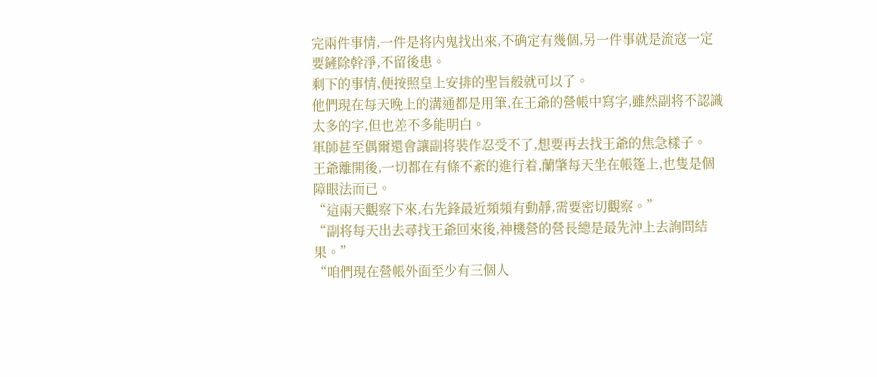完兩件事情,一件是将内鬼找出來,不确定有幾個,另一件事就是流寇一定要鏟除幹淨,不留後患。
剩下的事情,便按照皇上安排的聖旨般就可以了。
他們現在每天晚上的溝通都是用筆,在王爺的營帳中寫字,雖然副将不認識太多的字,但也差不多能明白。
軍師甚至偶爾還會讓副将裝作忍受不了,想要再去找王爺的焦急樣子。
王爺離開後,一切都在有條不紊的進行着,蘭肇每天坐在帳篷上,也隻是個障眼法而已。
“這兩天觀察下來,右先鋒最近頻頻有動靜,需要密切觀察。”
“副将每天出去尋找王爺回來後,神機營的營長總是最先沖上去詢問結果。”
“咱們現在營帳外面至少有三個人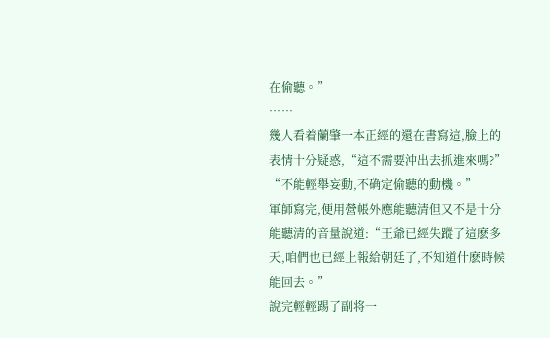在偷聽。”
……
幾人看着蘭肇一本正經的還在書寫這,臉上的表情十分疑惑,“這不需要沖出去抓進來嗎?”
“不能輕舉妄動,不确定偷聽的動機。”
軍師寫完,便用營帳外應能聽清但又不是十分能聽清的音量說道:“王爺已經失蹤了這麽多天,咱們也已經上報給朝廷了,不知道什麽時候能回去。”
說完輕輕踢了副将一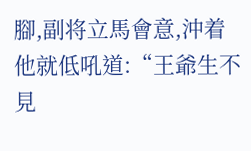腳,副将立馬會意,沖着他就低吼道:“王爺生不見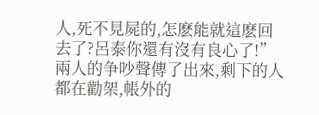人,死不見屍的,怎麽能就這麽回去了?呂泰你還有沒有良心了!”
兩人的争吵聲傳了出來,剩下的人都在勸架,帳外的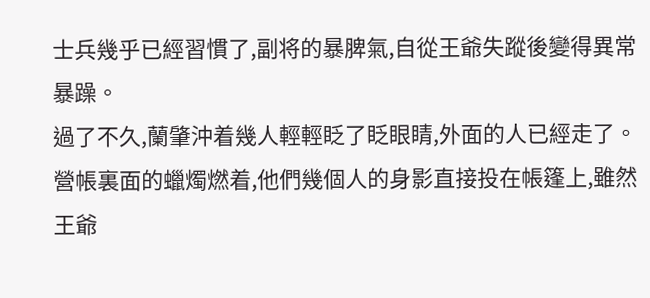士兵幾乎已經習慣了,副将的暴脾氣,自從王爺失蹤後變得異常暴躁。
過了不久,蘭肇沖着幾人輕輕眨了眨眼睛,外面的人已經走了。
營帳裏面的蠟燭燃着,他們幾個人的身影直接投在帳篷上,雖然王爺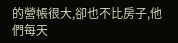的營帳很大,卻也不比房子,他們每天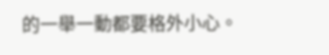的一舉一動都要格外小心。